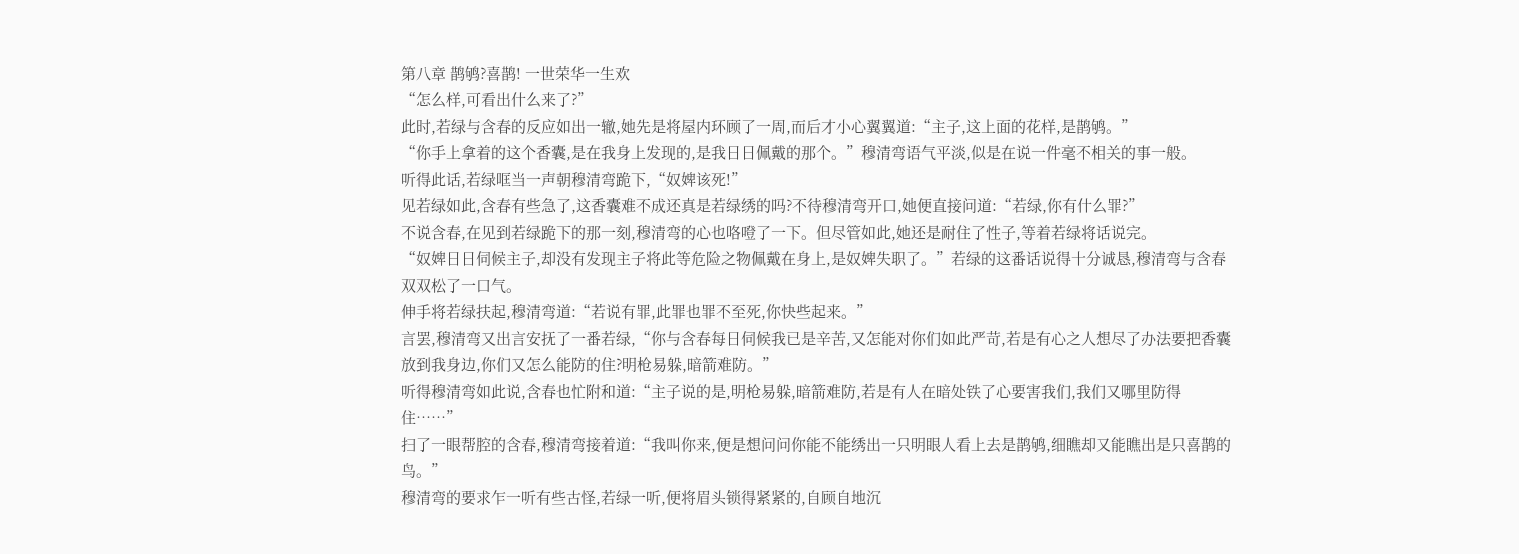第八章 鹊鸲?喜鹊! 一世荣华一生欢
“怎么样,可看出什么来了?”
此时,若绿与含春的反应如出一辙,她先是将屋内环顾了一周,而后才小心翼翼道:“主子,这上面的花样,是鹊鸲。”
“你手上拿着的这个香囊,是在我身上发现的,是我日日佩戴的那个。”穆清弯语气平淡,似是在说一件毫不相关的事一般。
听得此话,若绿哐当一声朝穆清弯跪下,“奴婢该死!”
见若绿如此,含春有些急了,这香囊难不成还真是若绿绣的吗?不待穆清弯开口,她便直接问道:“若绿,你有什么罪?”
不说含春,在见到若绿跪下的那一刻,穆清弯的心也咯噔了一下。但尽管如此,她还是耐住了性子,等着若绿将话说完。
“奴婢日日伺候主子,却没有发现主子将此等危险之物佩戴在身上,是奴婢失职了。”若绿的这番话说得十分诚恳,穆清弯与含春双双松了一口气。
伸手将若绿扶起,穆清弯道:“若说有罪,此罪也罪不至死,你快些起来。”
言罢,穆清弯又出言安抚了一番若绿,“你与含春每日伺候我已是辛苦,又怎能对你们如此严苛,若是有心之人想尽了办法要把香囊放到我身边,你们又怎么能防的住?明枪易躲,暗箭难防。”
听得穆清弯如此说,含春也忙附和道:“主子说的是,明枪易躲,暗箭难防,若是有人在暗处铁了心要害我们,我们又哪里防得住……”
扫了一眼帮腔的含春,穆清弯接着道:“我叫你来,便是想问问你能不能绣出一只明眼人看上去是鹊鸲,细瞧却又能瞧出是只喜鹊的鸟。”
穆清弯的要求乍一听有些古怪,若绿一听,便将眉头锁得紧紧的,自顾自地沉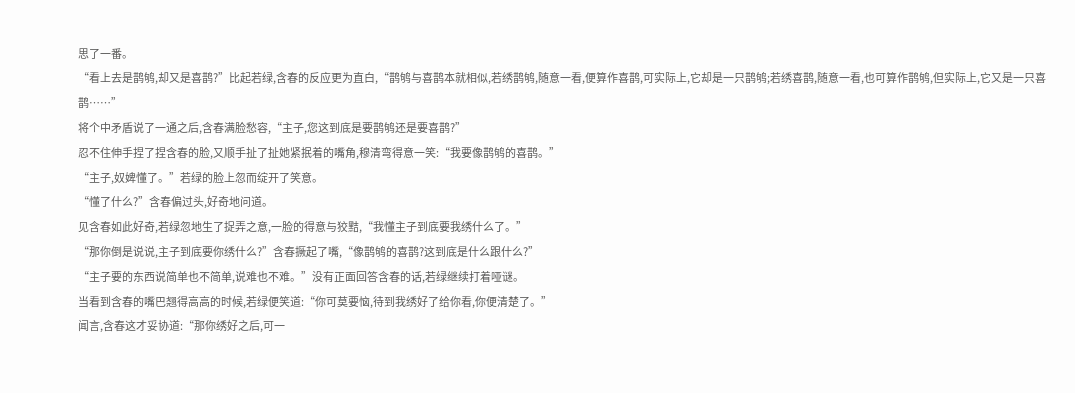思了一番。
“看上去是鹊鸲,却又是喜鹊?”比起若绿,含春的反应更为直白,“鹊鸲与喜鹊本就相似,若绣鹊鸲,随意一看,便算作喜鹊,可实际上,它却是一只鹊鸲;若绣喜鹊,随意一看,也可算作鹊鸲,但实际上,它又是一只喜鹊……”
将个中矛盾说了一通之后,含春满脸愁容,“主子,您这到底是要鹊鸲还是要喜鹊?”
忍不住伸手捏了捏含春的脸,又顺手扯了扯她紧抿着的嘴角,穆清弯得意一笑:“我要像鹊鸲的喜鹊。”
“主子,奴婢懂了。”若绿的脸上忽而绽开了笑意。
“懂了什么?”含春偏过头,好奇地问道。
见含春如此好奇,若绿忽地生了捉弄之意,一脸的得意与狡黠,“我懂主子到底要我绣什么了。”
“那你倒是说说,主子到底要你绣什么?”含春撅起了嘴,“像鹊鸲的喜鹊?这到底是什么跟什么?”
“主子要的东西说简单也不简单,说难也不难。”没有正面回答含春的话,若绿继续打着哑谜。
当看到含春的嘴巴翘得高高的时候,若绿便笑道:“你可莫要恼,待到我绣好了给你看,你便清楚了。”
闻言,含春这才妥协道:“那你绣好之后,可一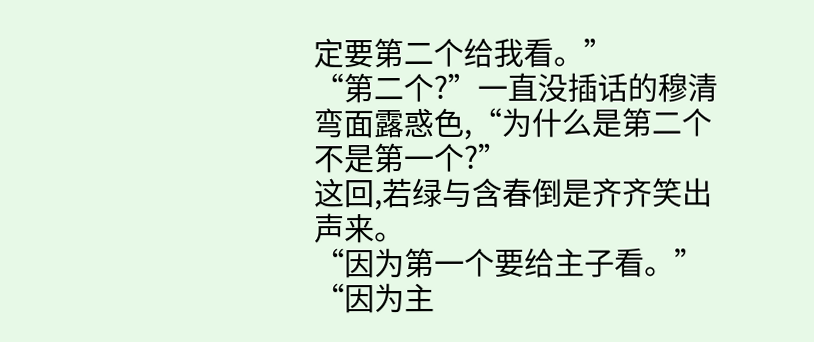定要第二个给我看。”
“第二个?”一直没插话的穆清弯面露惑色,“为什么是第二个不是第一个?”
这回,若绿与含春倒是齐齐笑出声来。
“因为第一个要给主子看。”
“因为主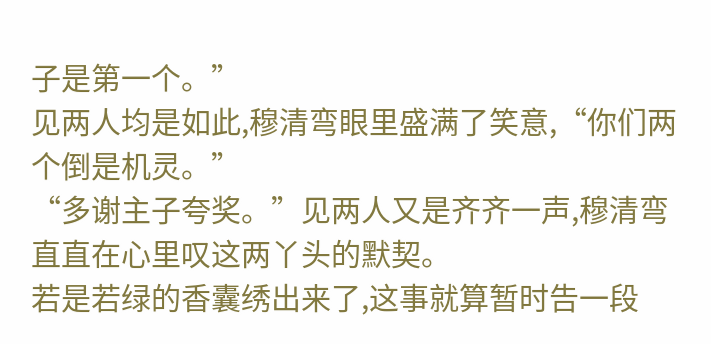子是第一个。”
见两人均是如此,穆清弯眼里盛满了笑意,“你们两个倒是机灵。”
“多谢主子夸奖。”见两人又是齐齐一声,穆清弯直直在心里叹这两丫头的默契。
若是若绿的香囊绣出来了,这事就算暂时告一段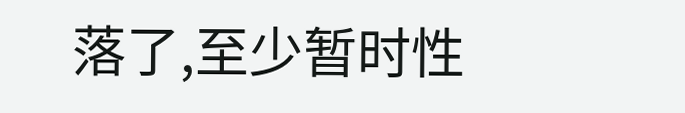落了,至少暂时性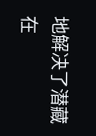地解决了潜藏在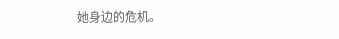她身边的危机。